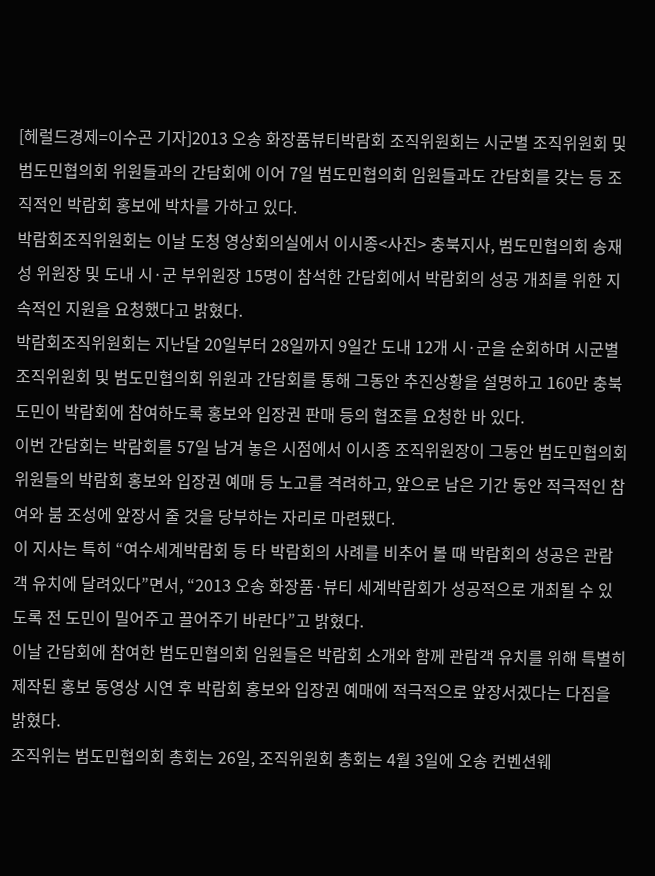[헤럴드경제=이수곤 기자]2013 오송 화장품뷰티박람회 조직위원회는 시군별 조직위원회 및 범도민협의회 위원들과의 간담회에 이어 7일 범도민협의회 임원들과도 간담회를 갖는 등 조직적인 박람회 홍보에 박차를 가하고 있다.
박람회조직위원회는 이날 도청 영상회의실에서 이시종<사진> 충북지사, 범도민협의회 송재성 위원장 및 도내 시·군 부위원장 15명이 참석한 간담회에서 박람회의 성공 개최를 위한 지속적인 지원을 요청했다고 밝혔다.
박람회조직위원회는 지난달 20일부터 28일까지 9일간 도내 12개 시·군을 순회하며 시군별 조직위원회 및 범도민협의회 위원과 간담회를 통해 그동안 추진상황을 설명하고 160만 충북도민이 박람회에 참여하도록 홍보와 입장권 판매 등의 협조를 요청한 바 있다.
이번 간담회는 박람회를 57일 남겨 놓은 시점에서 이시종 조직위원장이 그동안 범도민협의회 위원들의 박람회 홍보와 입장권 예매 등 노고를 격려하고, 앞으로 남은 기간 동안 적극적인 참여와 붐 조성에 앞장서 줄 것을 당부하는 자리로 마련됐다.
이 지사는 특히 “여수세계박람회 등 타 박람회의 사례를 비추어 볼 때 박람회의 성공은 관람객 유치에 달려있다”면서, “2013 오송 화장품·뷰티 세계박람회가 성공적으로 개최될 수 있도록 전 도민이 밀어주고 끌어주기 바란다”고 밝혔다.
이날 간담회에 참여한 범도민협의회 임원들은 박람회 소개와 함께 관람객 유치를 위해 특별히 제작된 홍보 동영상 시연 후 박람회 홍보와 입장권 예매에 적극적으로 앞장서겠다는 다짐을 밝혔다.
조직위는 범도민협의회 총회는 26일, 조직위원회 총회는 4월 3일에 오송 컨벤션웨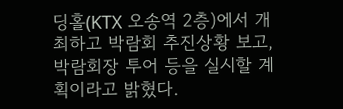딩홀(KTX 오송역 2층)에서 개최하고 박람회 추진상황 보고, 박람회장 투어 등을 실시할 계획이라고 밝혔다.